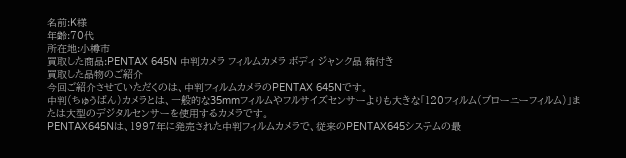名前:K様
年齢:70代
所在地:小樽市
買取した商品:PENTAX 645N 中判カメラ フィルムカメラ ボディ ジャンク品 箱付き
買取した品物のご紹介
今回ご紹介させていただくのは、中判フィルムカメラのPENTAX 645Nです。
中判(ちゅうばん)カメラとは、一般的な35mmフィルムやフルサイズセンサーよりも大きな「120フィルム(ブローニーフィルム)」または大型のデジタルセンサーを使用するカメラです。
PENTAX645Nは、1997年に発売された中判フィルムカメラで、従来のPENTAX645システムの最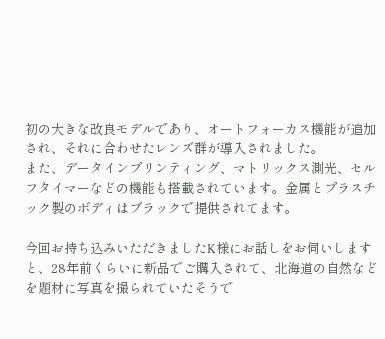初の大きな改良モデルであり、オートフォーカス機能が追加され、それに合わせたレンズ群が導入されました。
また、データインプリンティング、マトリックス測光、セルフタイマーなどの機能も搭載されています。金属とプラスチック製のボディはブラックで提供されてます。

今回お持ち込みいただきましたK様にお話しをお伺いしますと、28年前くらいに新品でご購入されて、北海道の自然などを題材に写真を撮られていたそうで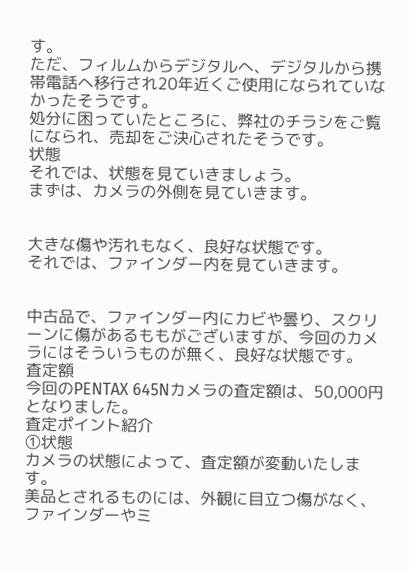す。
ただ、フィルムからデジタルへ、デジタルから携帯電話へ移行され20年近くご使用になられていなかったそうです。
処分に困っていたところに、弊社のチラシをご覧になられ、売却をご決心されたそうです。
状態
それでは、状態を見ていきましょう。
まずは、カメラの外側を見ていきます。


大きな傷や汚れもなく、良好な状態です。
それでは、ファインダー内を見ていきます。


中古品で、ファインダー内にカビや曇り、スクリーンに傷があるももがございますが、今回のカメラにはそういうものが無く、良好な状態です。
査定額
今回のPENTAX 645Nカメラの査定額は、50,000円となりました。
査定ポイント紹介
①状態
カメラの状態によって、査定額が変動いたします。
美品とされるものには、外観に目立つ傷がなく、ファインダーやミ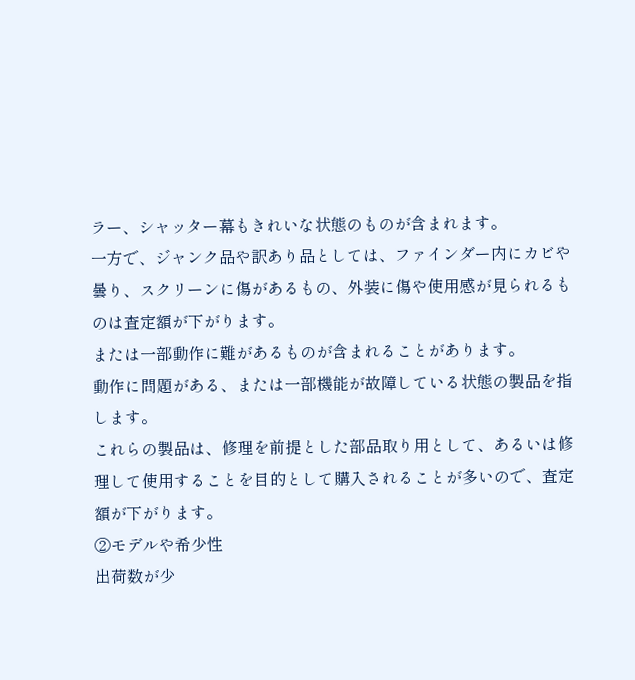ラー、シャッター幕もきれいな状態のものが含まれます。
一方で、ジャンク品や訳あり品としては、ファインダー内にカビや曇り、スクリーンに傷があるもの、外装に傷や使用感が見られるものは査定額が下がります。
または一部動作に難があるものが含まれることがあります。
動作に問題がある、または一部機能が故障している状態の製品を指します。
これらの製品は、修理を前提とした部品取り用として、あるいは修理して使用することを目的として購入されることが多いので、査定額が下がります。
②モデルや希少性
出荷数が少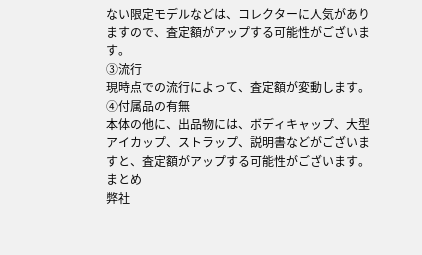ない限定モデルなどは、コレクターに人気がありますので、査定額がアップする可能性がございます。
③流行
現時点での流行によって、査定額が変動します。
④付属品の有無
本体の他に、出品物には、ボディキャップ、大型アイカップ、ストラップ、説明書などがございますと、査定額がアップする可能性がございます。
まとめ
弊社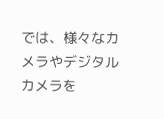では、様々なカメラやデジタルカメラを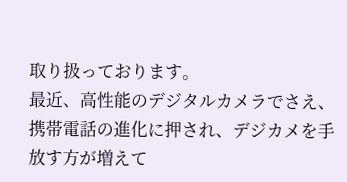取り扱っております。
最近、高性能のデジタルカメラでさえ、携帯電話の進化に押され、デジカメを手放す方が増えて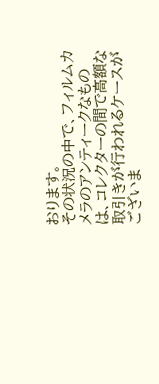おります。
その状況の中で、フィルムカメラのアンティークなものは、コレクターの間で高額な取引きが行われるケースがございま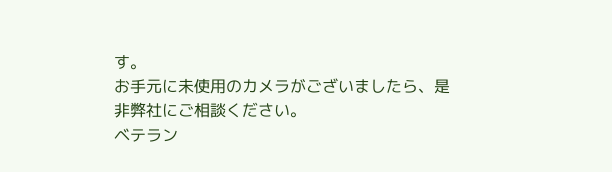す。
お手元に未使用のカメラがございましたら、是非弊社にご相談ください。
ベテラン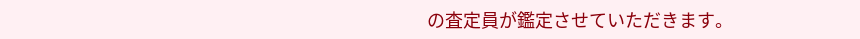の査定員が鑑定させていただきます。